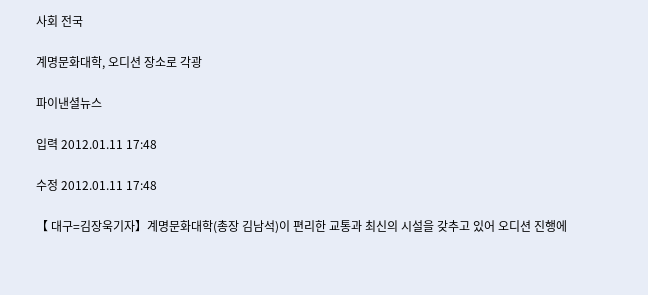사회 전국

계명문화대학, 오디션 장소로 각광

파이낸셜뉴스

입력 2012.01.11 17:48

수정 2012.01.11 17:48

【 대구=김장욱기자】계명문화대학(총장 김남석)이 편리한 교통과 최신의 시설을 갖추고 있어 오디션 진행에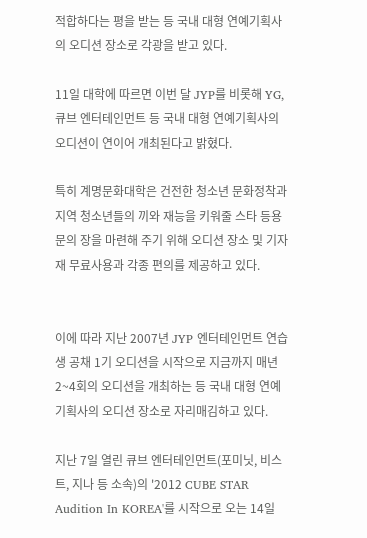적합하다는 평을 받는 등 국내 대형 연예기획사의 오디션 장소로 각광을 받고 있다.

11일 대학에 따르면 이번 달 JYP를 비롯해 YG, 큐브 엔터테인먼트 등 국내 대형 연예기획사의 오디션이 연이어 개최된다고 밝혔다.

특히 계명문화대학은 건전한 청소년 문화정착과 지역 청소년들의 끼와 재능을 키워줄 스타 등용문의 장을 마련해 주기 위해 오디션 장소 및 기자재 무료사용과 각종 편의를 제공하고 있다.


이에 따라 지난 2007년 JYP 엔터테인먼트 연습생 공채 1기 오디션을 시작으로 지금까지 매년 2~4회의 오디션을 개최하는 등 국내 대형 연예기획사의 오디션 장소로 자리매김하고 있다.

지난 7일 열린 큐브 엔터테인먼트(포미닛, 비스트, 지나 등 소속)의 '2012 CUBE STAR Audition In KOREA'를 시작으로 오는 14일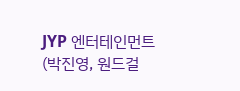JYP 엔터테인먼트(박진영, 원드걸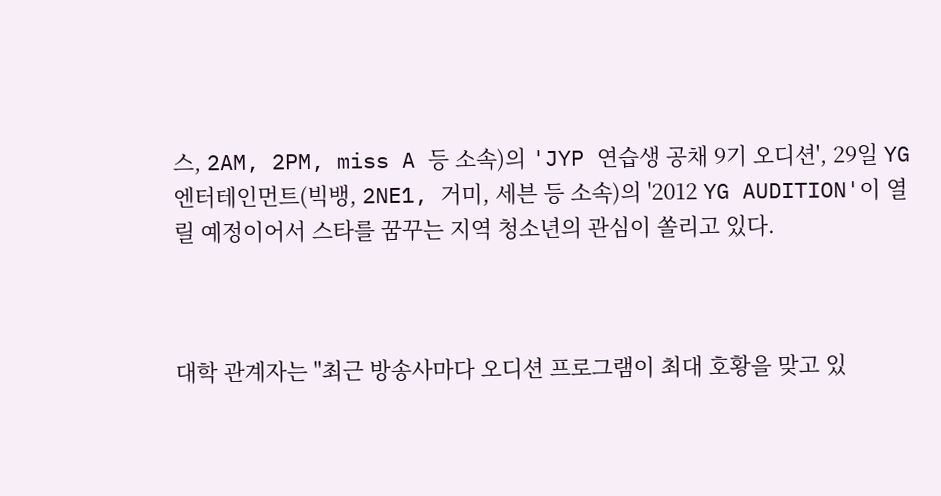스, 2AM, 2PM, miss A 등 소속)의 'JYP 연습생 공채 9기 오디션', 29일 YG 엔터테인먼트(빅뱅, 2NE1, 거미, 세븐 등 소속)의 '2012 YG AUDITION'이 열릴 예정이어서 스타를 꿈꾸는 지역 청소년의 관심이 쏠리고 있다.



대학 관계자는 "최근 방송사마다 오디션 프로그램이 최대 호황을 맞고 있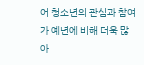어 청소년의 관심과 참여가 예년에 비해 더욱 많아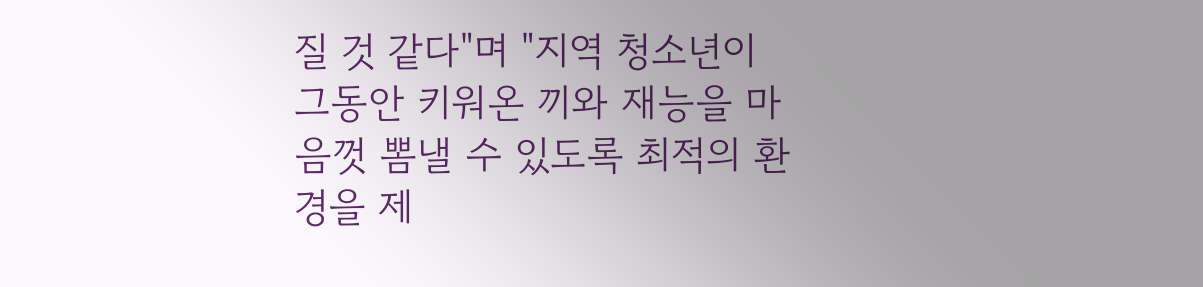질 것 같다"며 "지역 청소년이 그동안 키워온 끼와 재능을 마음껏 뽐낼 수 있도록 최적의 환경을 제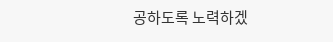공하도록 노력하겠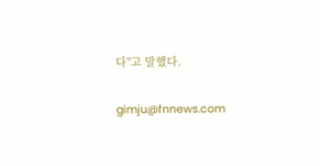다"고 말했다.

gimju@fnnews.com